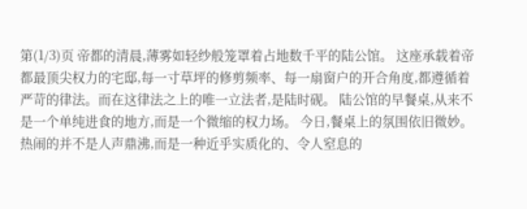第(1/3)页 帝都的清晨,薄雾如轻纱般笼罩着占地数千平的陆公馆。 这座承载着帝都最顶尖权力的宅邸,每一寸草坪的修剪频率、每一扇窗户的开合角度,都遵循着严苛的律法。而在这律法之上的唯一立法者,是陆时砚。 陆公馆的早餐桌,从来不是一个单纯进食的地方,而是一个微缩的权力场。 今日,餐桌上的氛围依旧微妙。热闹的并不是人声鼎沸,而是一种近乎实质化的、令人窒息的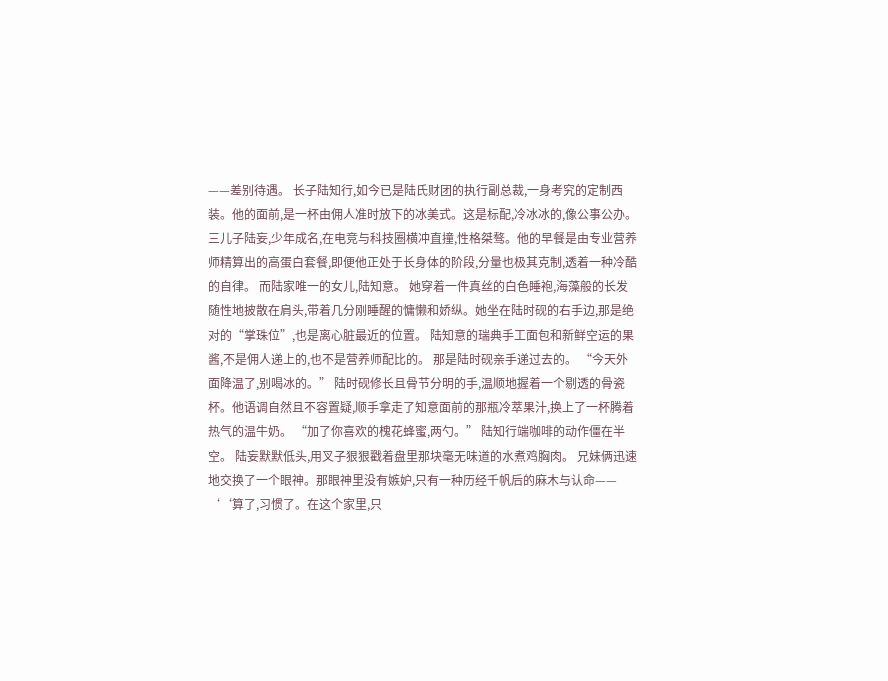——差别待遇。 长子陆知行,如今已是陆氏财团的执行副总裁,一身考究的定制西装。他的面前,是一杯由佣人准时放下的冰美式。这是标配,冷冰冰的,像公事公办。 三儿子陆妄,少年成名,在电竞与科技圈横冲直撞,性格桀骜。他的早餐是由专业营养师精算出的高蛋白套餐,即便他正处于长身体的阶段,分量也极其克制,透着一种冷酷的自律。 而陆家唯一的女儿,陆知意。 她穿着一件真丝的白色睡袍,海藻般的长发随性地披散在肩头,带着几分刚睡醒的慵懒和娇纵。她坐在陆时砚的右手边,那是绝对的“掌珠位”,也是离心脏最近的位置。 陆知意的瑞典手工面包和新鲜空运的果酱,不是佣人递上的,也不是营养师配比的。 那是陆时砚亲手递过去的。 “今天外面降温了,别喝冰的。” 陆时砚修长且骨节分明的手,温顺地握着一个剔透的骨瓷杯。他语调自然且不容置疑,顺手拿走了知意面前的那瓶冷萃果汁,换上了一杯腾着热气的温牛奶。 “加了你喜欢的槐花蜂蜜,两勺。” 陆知行端咖啡的动作僵在半空。 陆妄默默低头,用叉子狠狠戳着盘里那块毫无味道的水煮鸡胸肉。 兄妹俩迅速地交换了一个眼神。那眼神里没有嫉妒,只有一种历经千帆后的麻木与认命—— ‘‘算了,习惯了。在这个家里,只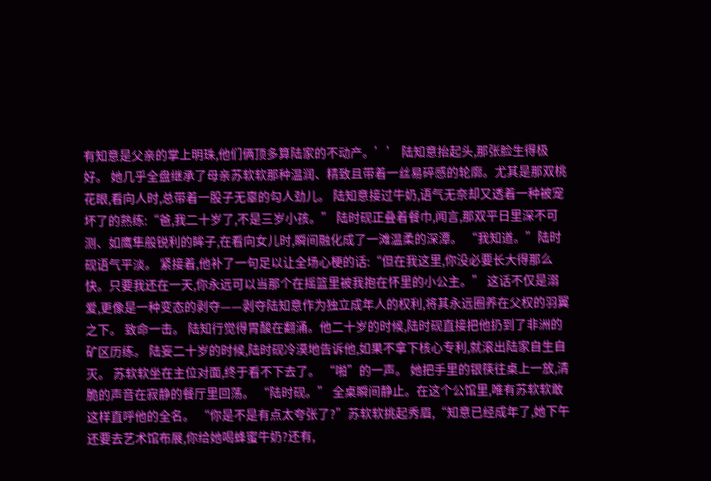有知意是父亲的掌上明珠,他们俩顶多算陆家的不动产。’’ 陆知意抬起头,那张脸生得极好。 她几乎全盘继承了母亲苏软软那种温润、精致且带着一丝易碎感的轮廓。尤其是那双桃花眼,看向人时,总带着一股子无辜的勾人劲儿。 陆知意接过牛奶,语气无奈却又透着一种被宠坏了的熟练:“爸,我二十岁了,不是三岁小孩。” 陆时砚正叠着餐巾,闻言,那双平日里深不可测、如鹰隼般锐利的眸子,在看向女儿时,瞬间融化成了一滩温柔的深潭。 “我知道。”陆时砚语气平淡。 紧接着,他补了一句足以让全场心梗的话:“但在我这里,你没必要长大得那么快。只要我还在一天,你永远可以当那个在摇篮里被我抱在怀里的小公主。” 这话不仅是溺爱,更像是一种变态的剥夺——剥夺陆知意作为独立成年人的权利,将其永远圈养在父权的羽翼之下。 致命一击。 陆知行觉得胃酸在翻涌。他二十岁的时候,陆时砚直接把他扔到了非洲的矿区历练。 陆妄二十岁的时候,陆时砚冷漠地告诉他,如果不拿下核心专利,就滚出陆家自生自灭。 苏软软坐在主位对面,终于看不下去了。 “啪”的一声。 她把手里的银筷往桌上一放,清脆的声音在寂静的餐厅里回荡。 “陆时砚。” 全桌瞬间静止。在这个公馆里,唯有苏软软敢这样直呼他的全名。 “你是不是有点太夸张了?”苏软软挑起秀眉,“知意已经成年了,她下午还要去艺术馆布展,你给她喝蜂蜜牛奶?还有,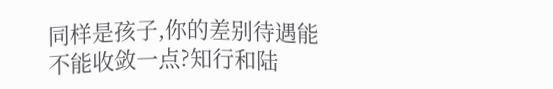同样是孩子,你的差别待遇能不能收敛一点?知行和陆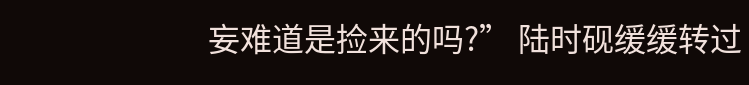妄难道是捡来的吗?” 陆时砚缓缓转过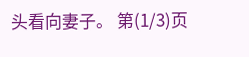头看向妻子。 第(1/3)页